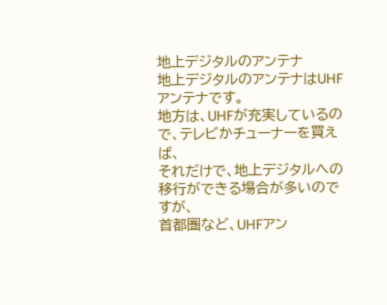地上デジタルのアンテナ
地上デジタルのアンテナはUHFアンテナです。
地方は、UHFが充実しているので、テレビかチューナーを買えば、
それだけで、地上デジタルへの移行ができる場合が多いのですが、
首都圏など、UHFアン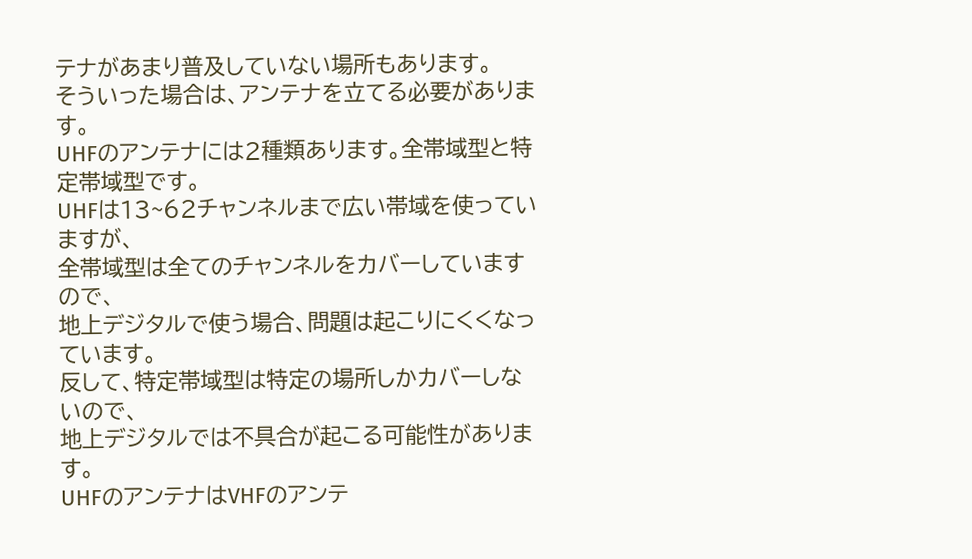テナがあまり普及していない場所もあります。
そういった場合は、アンテナを立てる必要があります。
UHFのアンテナには2種類あります。全帯域型と特定帯域型です。
UHFは13~62チャンネルまで広い帯域を使っていますが、
全帯域型は全てのチャンネルをカバーしていますので、
地上デジタルで使う場合、問題は起こりにくくなっています。
反して、特定帯域型は特定の場所しかカバーしないので、
地上デジタルでは不具合が起こる可能性があります。
UHFのアンテナはVHFのアンテ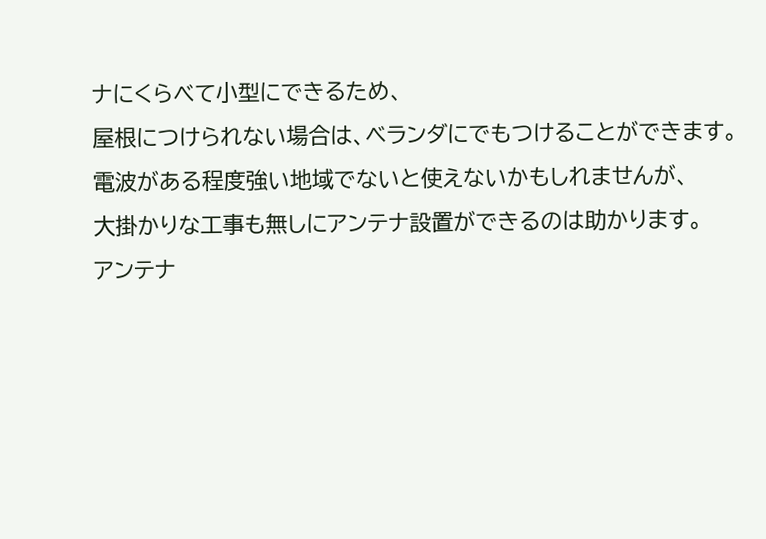ナにくらべて小型にできるため、
屋根につけられない場合は、ベランダにでもつけることができます。
電波がある程度強い地域でないと使えないかもしれませんが、
大掛かりな工事も無しにアンテナ設置ができるのは助かります。
アンテナ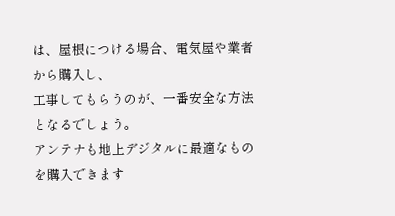は、屋根につける場合、電気屋や業者から購入し、
工事してもらうのが、一番安全な方法となるでしょう。
アンテナも地上デジタルに最適なものを購入できます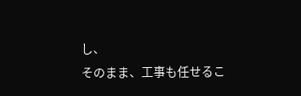し、
そのまま、工事も任せるこ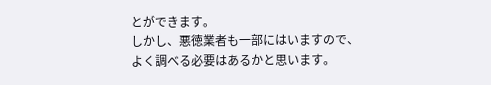とができます。
しかし、悪徳業者も一部にはいますので、
よく調べる必要はあるかと思います。